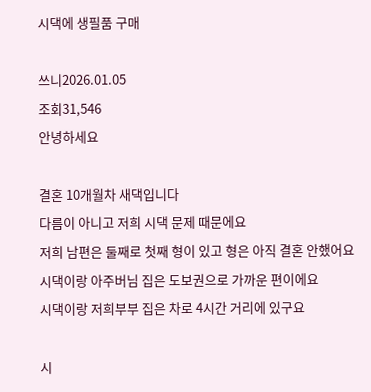시댁에 생필품 구매

쓰니2026.01.05
조회31,546
안녕하세요

결혼 10개월차 새댁입니다
다름이 아니고 저희 시댁 문제 때문에요
저희 남편은 둘째로 첫째 형이 있고 형은 아직 결혼 안했어요
시댁이랑 아주버님 집은 도보권으로 가까운 편이에요
시댁이랑 저희부부 집은 차로 4시간 거리에 있구요

시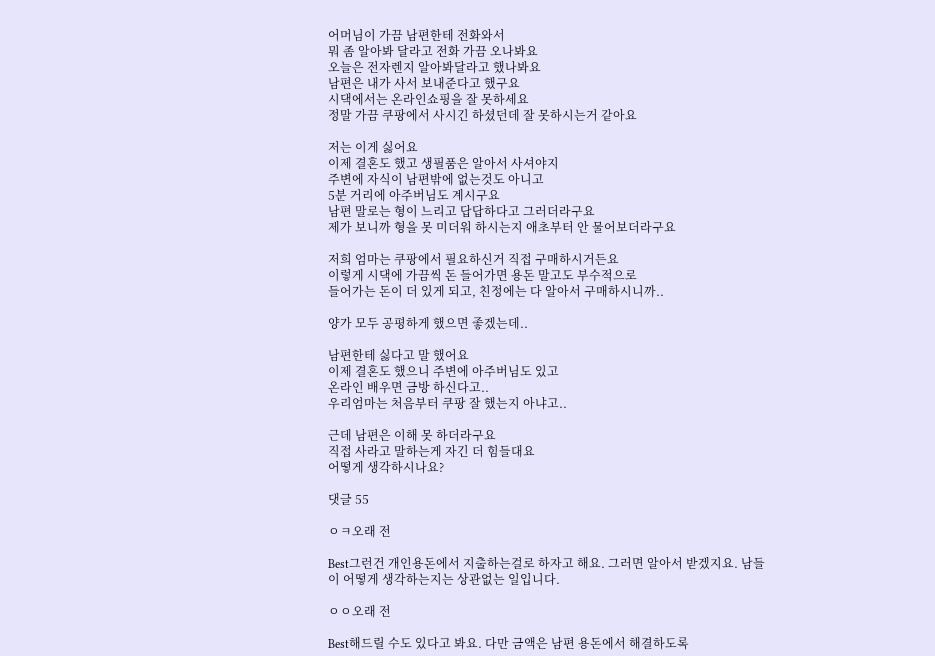어머님이 가끔 남편한테 전화와서
뭐 좀 알아봐 달라고 전화 가끔 오나봐요
오늘은 전자렌지 알아봐달라고 했나봐요
남편은 내가 사서 보내준다고 했구요
시댁에서는 온라인쇼핑을 잘 못하세요
정말 가끔 쿠팡에서 사시긴 하셨던데 잘 못하시는거 같아요

저는 이게 싫어요
이제 결혼도 했고 생필품은 알아서 사셔야지
주변에 자식이 남편밖에 없는것도 아니고
5분 거리에 아주버님도 계시구요
남편 말로는 형이 느리고 답답하다고 그러더라구요
제가 보니까 형을 못 미더워 하시는지 애초부터 안 물어보더라구요

저희 엄마는 쿠팡에서 필요하신거 직접 구매하시거든요
이렇게 시댁에 가끔씩 돈 들어가면 용돈 말고도 부수적으로
들어가는 돈이 더 있게 되고, 친정에는 다 알아서 구매하시니까..

양가 모두 공평하게 했으면 좋겠는데..

남편한테 싫다고 말 했어요
이제 결혼도 했으니 주변에 아주버님도 있고
온라인 배우면 금방 하신다고..
우리엄마는 처음부터 쿠팡 잘 했는지 아냐고..

근데 남편은 이해 못 하더라구요
직접 사라고 말하는게 자긴 더 힘들대요
어떻게 생각하시나요?

댓글 55

ㅇㅋ오래 전

Best그런건 개인용돈에서 지출하는걸로 하자고 해요. 그러면 알아서 받겠지요. 남들이 어떻게 생각하는지는 상관없는 일입니다.

ㅇㅇ오래 전

Best해드릴 수도 있다고 봐요. 다만 금액은 남편 용돈에서 해결하도록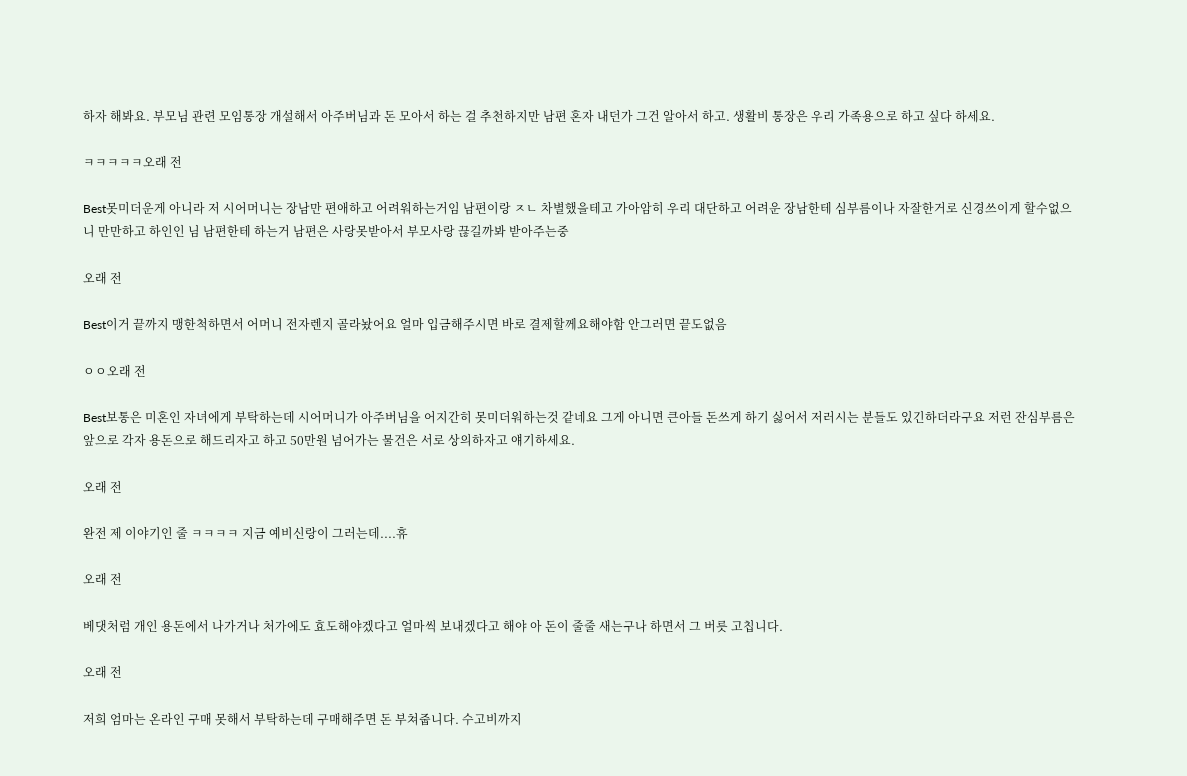하자 해봐요. 부모님 관련 모임통장 개설해서 아주버님과 돈 모아서 하는 걸 추천하지만 남편 혼자 내던가 그건 알아서 하고. 생활비 통장은 우리 가족용으로 하고 싶다 하세요.

ㅋㅋㅋㅋㅋ오래 전

Best못미더운게 아니라 저 시어머니는 장남만 편애하고 어려워하는거임 남편이랑 ㅈㄴ 차별했을테고 가아암히 우리 대단하고 어려운 장남한테 심부름이나 자잘한거로 신경쓰이게 할수없으니 만만하고 하인인 님 남편한테 하는거 남편은 사랑못받아서 부모사랑 끊길까봐 받아주는중

오래 전

Best이거 끝까지 맹한척하면서 어머니 전자렌지 골라놨어요 얼마 입금해주시면 바로 결제할께요해야함 안그러면 끝도없음

ㅇㅇ오래 전

Best보통은 미혼인 자녀에게 부탁하는데 시어머니가 아주버님을 어지간히 못미더워하는것 같네요 그게 아니면 큰아들 돈쓰게 하기 싫어서 저러시는 분들도 있긴하더라구요 저런 잔심부름은 앞으로 각자 용돈으로 해드리자고 하고 50만원 넘어가는 물건은 서로 상의하자고 얘기하세요.

오래 전

완전 제 이야기인 줄 ㅋㅋㅋㅋ 지금 예비신랑이 그러는데....휴

오래 전

베댓처럼 개인 용돈에서 나가거나 처가에도 효도해야겠다고 얼마씩 보내겠다고 해야 아 돈이 줄줄 새는구나 하면서 그 버릇 고칩니다.

오래 전

저희 엄마는 온라인 구매 못해서 부탁하는데 구매해주면 돈 부쳐줍니다. 수고비까지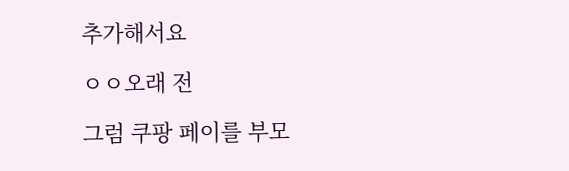추가해서요

ㅇㅇ오래 전

그럼 쿠팡 페이를 부모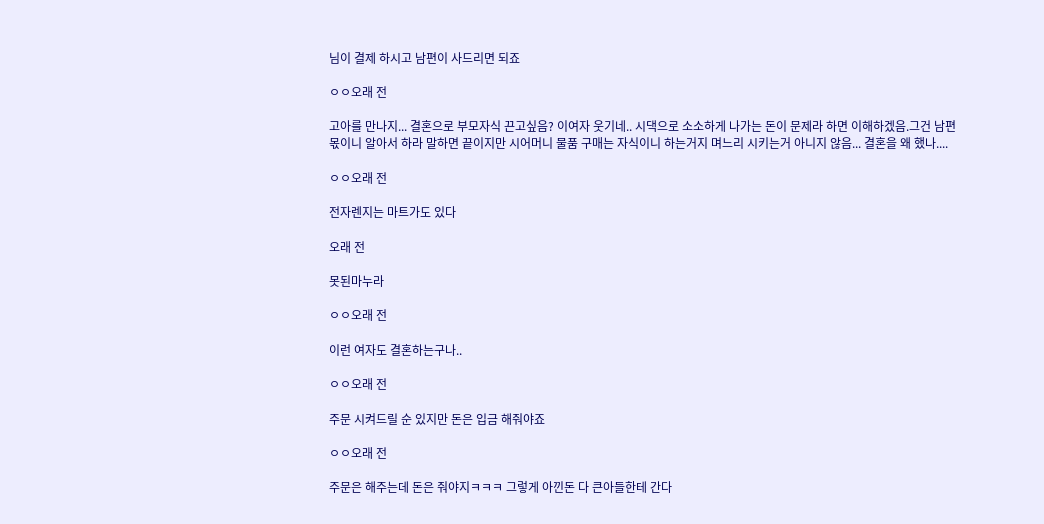님이 결제 하시고 남편이 사드리면 되죠

ㅇㅇ오래 전

고아를 만나지... 결혼으로 부모자식 끈고싶음? 이여자 웃기네.. 시댁으로 소소하게 나가는 돈이 문제라 하면 이해하겠음.그건 남편몫이니 알아서 하라 말하면 끝이지만 시어머니 물품 구매는 자식이니 하는거지 며느리 시키는거 아니지 않음... 결혼을 왜 했나....

ㅇㅇ오래 전

전자렌지는 마트가도 있다

오래 전

못된마누라

ㅇㅇ오래 전

이런 여자도 결혼하는구나..

ㅇㅇ오래 전

주문 시켜드릴 순 있지만 돈은 입금 해줘야죠

ㅇㅇ오래 전

주문은 해주는데 돈은 줘야지ㅋㅋㅋ 그렇게 아낀돈 다 큰아들한테 간다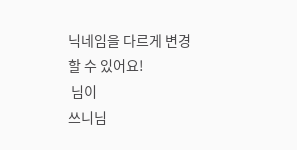닉네임을 다르게 변경할 수 있어요!
 님이
쓰니님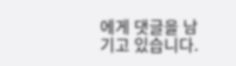에게 댓글을 남기고 있습니다.